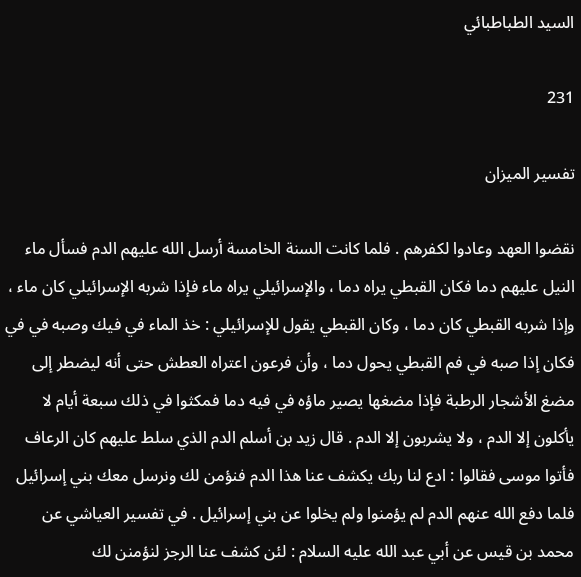السيد الطباطبائي

231

تفسير الميزان

نقضوا العهد وعادوا لكفرهم . فلما كانت السنة الخامسة أرسل الله عليهم الدم فسأل ماء النيل عليهم دما فكان القبطي يراه دما ، والإسرائيلي يراه ماء فإذا شربه الإسرائيلي كان ماء ، وإذا شربه القبطي كان دما ، وكان القبطي يقول للإسرائيلي : خذ الماء في فيك وصبه في في فكان إذا صبه في فم القبطي يحول دما ، وأن فرعون اعتراه العطش حتى أنه ليضطر إلى مضغ الأشجار الرطبة فإذا مضغها يصير ماؤه في فيه دما فمكثوا في ذلك سبعة أيام لا يأكلون إلا الدم ، ولا يشربون إلا الدم . قال زيد بن أسلم الدم الذي سلط عليهم كان الرعاف فأتوا موسى فقالوا : ادع لنا ربك يكشف عنا هذا الدم فنؤمن لك ونرسل معك بني إسرائيل فلما دفع الله عنهم الدم لم يؤمنوا ولم يخلوا عن بني إسرائيل . في تفسير العياشي عن محمد بن قيس عن أبي عبد الله عليه السلام : لئن كشف عنا الرجز لنؤمنن لك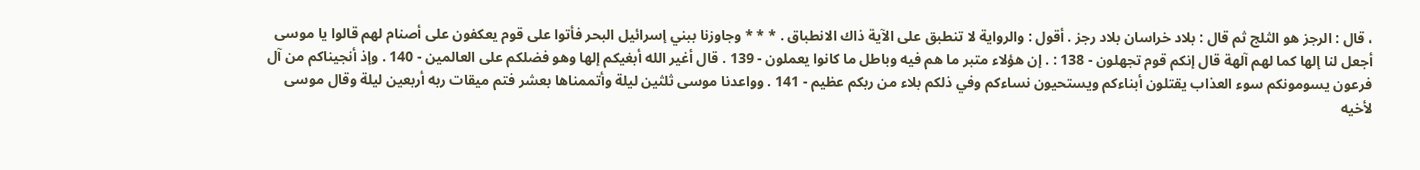، قال : الرجز هو الثلج ثم قال : بلاد خراسان بلاد رجز . أقول : والرواية لا تنطبق على الآية ذاك الانطباق . * * * وجاوزنا ببني إسرائيل البحر فأتوا على قوم يعكفون على أصنام لهم قالوا يا موسى أجعل لنا إلها كما لهم آلهة قال إنكم قوم تجهلون - 138 : . إن هؤلاء متبر ما هم فيه وباطل ما كانوا يعملون - 139 . قال أغير الله أبغيكم إلها وهو فضلكم على العالمين - 140 . وإذ أنجيناكم من آل فرعون يسومونكم سوء العذاب يقتلون أبناءكم ويستحيون نساءكم وفي ذلكم بلاء من ربكم عظيم - 141 . وواعدنا موسى ثلثين ليلة وأتممناها بعشر فتم ميقات ربه أربعين ليلة وقال موسى لأخيه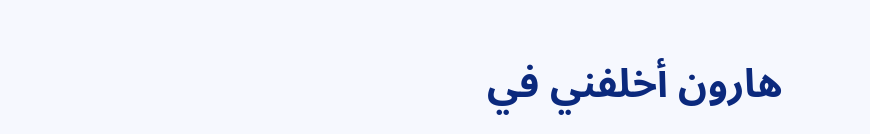هارون أخلفني في